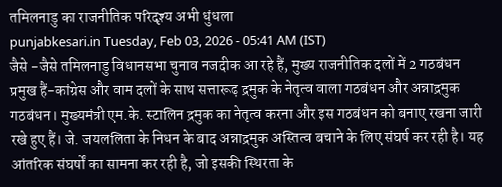तमिलनाडु का राजनीतिक परिदृश्य अभी धुंधला
punjabkesari.in Tuesday, Feb 03, 2026 - 05:41 AM (IST)
जैसे -जैसे तमिलनाडु विधानसभा चुनाव नजदीक आ रहे हैं, मुख्य राजनीतिक दलों में 2 गठबंधन प्रमुख हैं-कांग्रेस और वाम दलों के साथ सत्तारूढ़ द्रमुक के नेतृत्व वाला गठबंधन और अन्नाद्रमुक गठबंधन। मुख्यमंत्री एम.के. स्टालिन द्रमुक का नेतृत्व करना और इस गठबंधन को बनाए रखना जारी रखे हुए हैं। जे. जयललिता के निधन के बाद अन्नाद्रमुक अस्तित्व बचाने के लिए संघर्ष कर रही है। यह आंतरिक संघर्षों का सामना कर रही है, जो इसकी स्थिरता के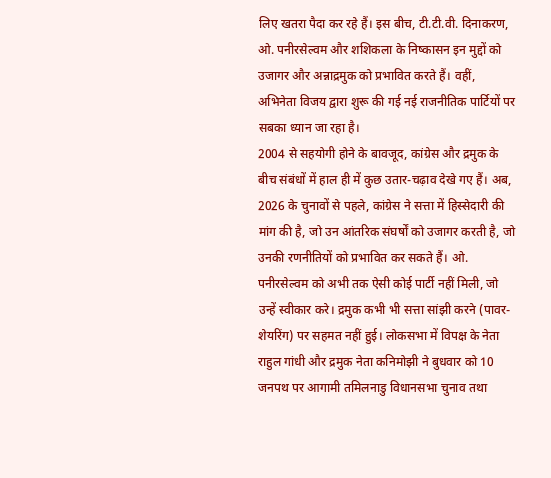लिए खतरा पैदा कर रहे हैं। इस बीच, टी.टी.वी. दिनाकरण, ओ. पनीरसेल्वम और शशिकला के निष्कासन इन मुद्दों को उजागर और अन्नाद्रमुक को प्रभावित करते हैं। वहीं, अभिनेता विजय द्वारा शुरू की गई नई राजनीतिक पार्टियों पर सबका ध्यान जा रहा है।
2004 से सहयोगी होने के बावजूद, कांग्रेस और द्रमुक के बीच संबंधों में हाल ही में कुछ उतार-चढ़ाव देखे गए हैं। अब, 2026 के चुनावों से पहले, कांग्रेस ने सत्ता में हिस्सेदारी की मांग की है, जो उन आंतरिक संघर्षों को उजागर करती है, जो उनकी रणनीतियों को प्रभावित कर सकते हैं। ओ. पनीरसेल्वम को अभी तक ऐसी कोई पार्टी नहीं मिली, जो उन्हें स्वीकार करे। द्रमुक कभी भी सत्ता सांझी करने (पावर-शेयरिंग) पर सहमत नहीं हुई। लोकसभा में विपक्ष के नेता राहुल गांधी और द्रमुक नेता कनिमोझी ने बुधवार को 10 जनपथ पर आगामी तमिलनाडु विधानसभा चुनाव तथा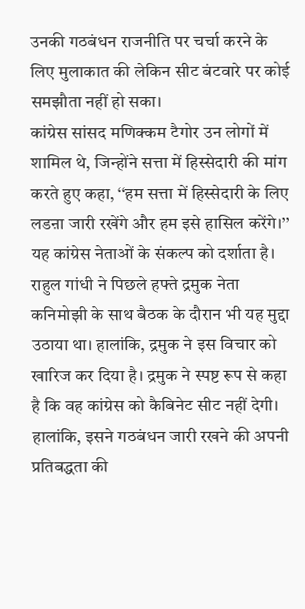उनकी गठबंधन राजनीति पर चर्चा करने के लिए मुलाकात की लेकिन सीट बंटवारे पर कोई समझौता नहीं हो सका।
कांग्रेस सांसद मणिक्कम टैगोर उन लोगों में शामिल थे, जिन्होंने सत्ता में हिस्सेदारी की मांग करते हुए कहा, ‘‘हम सत्ता में हिस्सेदारी के लिए लडऩा जारी रखेंगे और हम इसे हासिल करेंगे।’’ यह कांग्रेस नेताओं के संकल्प को दर्शाता है। राहुल गांधी ने पिछले हफ्ते द्रमुक नेता कनिमोझी के साथ बैठक के दौरान भी यह मुद्दा उठाया था। हालांकि, द्रमुक ने इस विचार को खारिज कर दिया है। द्रमुक ने स्पष्ट रूप से कहा है कि वह कांग्रेस को कैबिनेट सीट नहीं देगी। हालांकि, इसने गठबंधन जारी रखने की अपनी प्रतिबद्धता की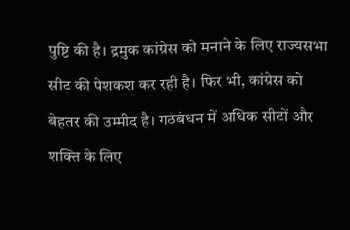पुष्टि की है। द्रमुक कांग्रेस को मनाने के लिए राज्यसभा सीट की पेशकश कर रही है। फिर भी, कांग्रेस को बेहतर की उम्मीद है। गठबंधन में अधिक सीटों और शक्ति के लिए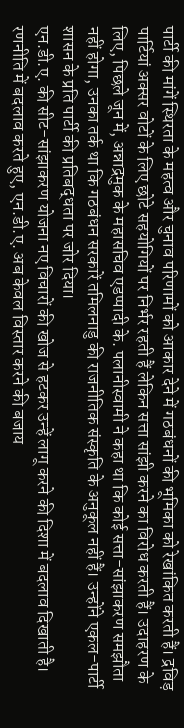पार्टी की मांगें स्थिरता के महत्व और चुनाव परिणामों को आकार देने में गठबंधनों की भूमिका को रेखांकित करती हैं। द्रविड़ पार्टियां अक्सर वोटों के लिए छोटे सहयोगियों पर निर्भर रहती हैं लेकिन सत्ता सांझी करने का विरोध करती हैं। उदाहरण के लिए, पिछले जून में, अन्नाद्रमुक के महासचिव एडप्पादी के. पलानीस्वामी ने कहा था कि कोई सत्ता-सांझाकरण समझौता नहीं होगा, उनका तर्क था कि गठबंधन सरकारें तमिलनाडु की राजनीतिक संस्कृति के अनुकूल नहीं हैं। उन्होंने एकल-पार्टी शासन के प्रति पार्टी की प्रतिबद्धता पर जोर दिया।
एन.डी.ए. की सीट-सांझाकरण योजना नए विचारों की खोज से हटकर उन्हें लागू करने की दिशा में बदलाव दिखाती है। रणनीति में बदलाव करते हुए, एन.डी.ए. अब केवल विस्तार करने की बजाय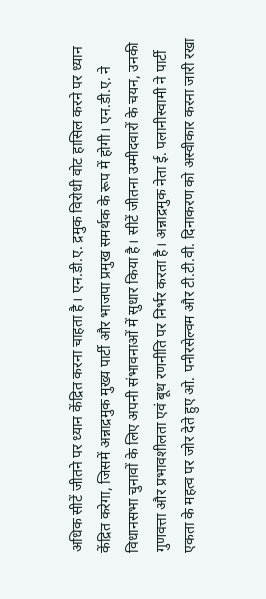अधिक सीटें जीतने पर ध्यान केंद्रित करना चाहता है। एन.डी.ए. द्रमुक विरोधी वोट हासिल करने पर ध्यान केंद्रित करेगा, जिसमें अन्नाद्रमुक मुख्य पार्टी और भाजपा प्रमुख समर्थक के रूप में होगी। एन.डी.ए. ने विधानसभा चुनावों के लिए अपनी संभावनाओं में सुधार किया है। सीटें जीतना उम्मीदवारों के चयन, उनकी गुणवत्ता और प्रभावशीलता एवं बूथ रणनीति पर निर्भर करता है। अन्नाद्रमुक नेता ई. पलानीस्वामी ने पार्टी एकता के महत्व पर जोर देते हुए ओ. पनीरसेल्वम और टी.टी.वी. दिनाकरण को अस्वीकार करना जारी रखा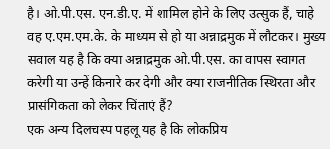है। ओ.पी.एस. एन.डी.ए. में शामिल होने के लिए उत्सुक हैं, चाहे वह ए.एम.एम.के. के माध्यम से हो या अन्नाद्रमुक में लौटकर। मुख्य सवाल यह है कि क्या अन्नाद्रमुक ओ.पी.एस. का वापस स्वागत करेगी या उन्हें किनारे कर देगी और क्या राजनीतिक स्थिरता और प्रासंगिकता को लेकर चिंताएं हैं?
एक अन्य दिलचस्प पहलू यह है कि लोकप्रिय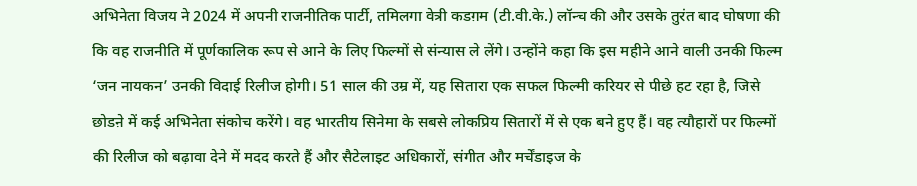अभिनेता विजय ने 2024 में अपनी राजनीतिक पार्टी, तमिलगा वेत्री कडग़म (टी.वी.के.) लॉन्च की और उसके तुरंत बाद घोषणा की कि वह राजनीति में पूर्णकालिक रूप से आने के लिए फिल्मों से संन्यास ले लेंगे। उन्होंने कहा कि इस महीने आने वाली उनकी फिल्म ‘जन नायकन’ उनकी विदाई रिलीज होगी। 51 साल की उम्र में, यह सितारा एक सफल फिल्मी करियर से पीछे हट रहा है, जिसे छोडऩे में कई अभिनेता संकोच करेंगे। वह भारतीय सिनेमा के सबसे लोकप्रिय सितारों में से एक बने हुए हैं। वह त्यौहारों पर फिल्मों की रिलीज को बढ़ावा देने में मदद करते हैं और सैटेलाइट अधिकारों, संगीत और मर्चेंडाइज के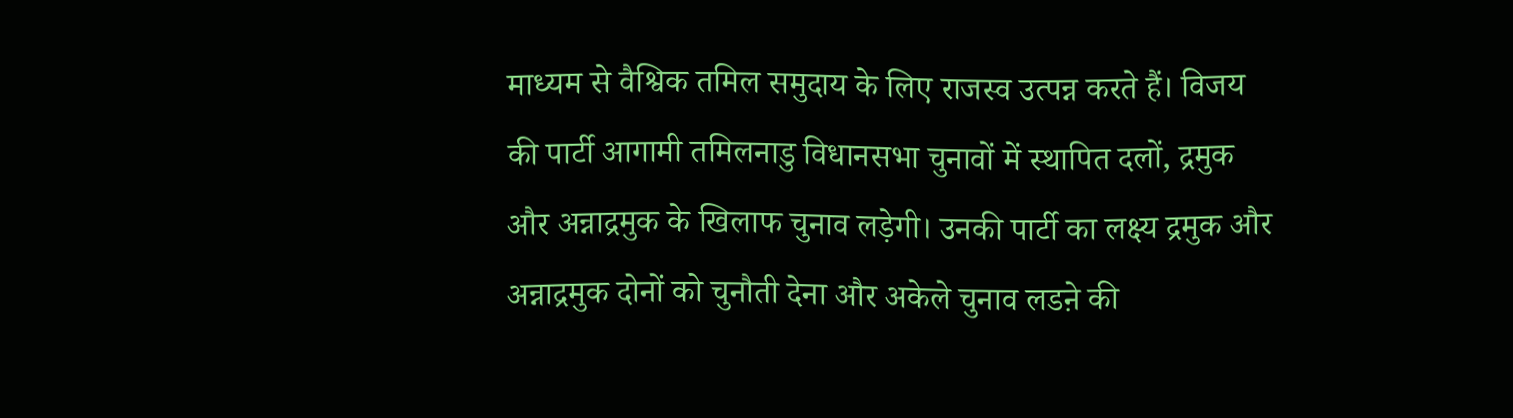माध्यम से वैश्विक तमिल समुदाय के लिए राजस्व उत्पन्न करते हैं। विजय की पार्टी आगामी तमिलनाडु विधानसभा चुनावों में स्थापित दलों, द्रमुक और अन्नाद्रमुक के खिलाफ चुनाव लड़ेगी। उनकी पार्टी का लक्ष्य द्रमुक और अन्नाद्रमुक दोनों को चुनौती देना और अकेले चुनाव लडऩे की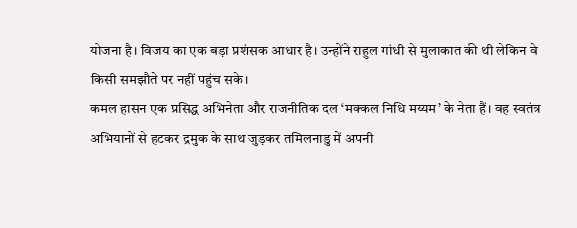योजना है। विजय का एक बड़ा प्रशंसक आधार है। उन्होंने राहुल गांधी से मुलाकात की थी लेकिन वे किसी समझौते पर नहीं पहुंच सके।
कमल हासन एक प्रसिद्ध अभिनेता और राजनीतिक दल ‘मक्कल निधि मय्यम’ के नेता हैं। वह स्वतंत्र अभियानों से हटकर द्रमुक के साथ जुड़कर तमिलनाडु में अपनी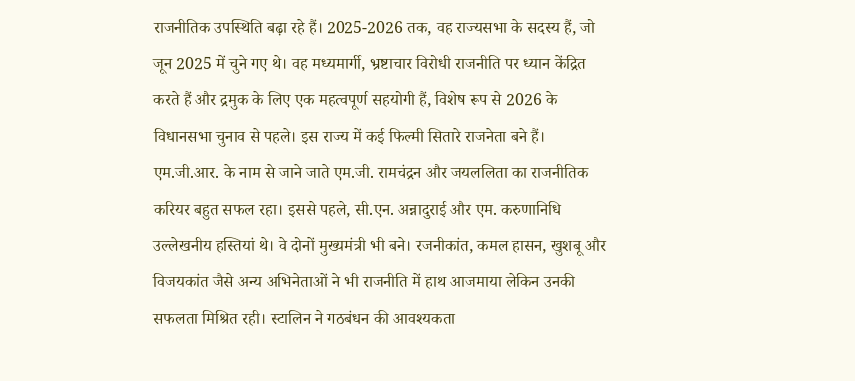राजनीतिक उपस्थिति बढ़ा रहे हैं। 2025-2026 तक, वह राज्यसभा के सदस्य हैं, जो जून 2025 में चुने गए थे। वह मध्यमार्गी, भ्रष्टाचार विरोधी राजनीति पर ध्यान केंद्रित करते हैं और द्रमुक के लिए एक महत्वपूर्ण सहयोगी हैं, विशेष रूप से 2026 के विधानसभा चुनाव से पहले। इस राज्य में कई फिल्मी सितारे राजनेता बने हैं। एम.जी.आर. के नाम से जाने जाते एम.जी. रामचंद्रन और जयललिता का राजनीतिक करियर बहुत सफल रहा। इससे पहले, सी.एन. अन्नादुराई और एम. करुणानिधि उल्लेखनीय हस्तियां थे। वे दोनों मुख्यमंत्री भी बने। रजनीकांत, कमल हासन, खुशबू और विजयकांत जैसे अन्य अभिनेताओं ने भी राजनीति में हाथ आजमाया लेकिन उनकी सफलता मिश्रित रही। स्टालिन ने गठबंधन की आवश्यकता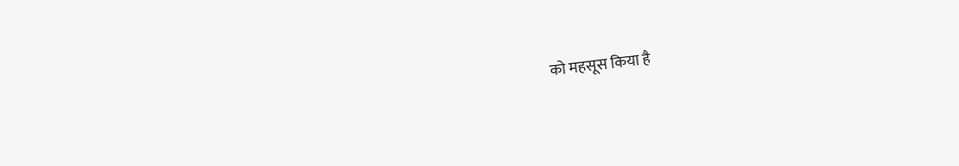को महसूस किया है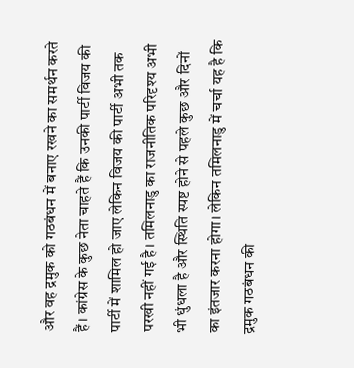और वह द्रमुक को गठबंधन में बनाए रखने का समर्थन करते हैं। कांग्रेस के कुछ नेता चाहते हैं कि उनकी पार्टी विजय की पार्टी में शामिल हो जाए लेकिन विजय की पार्टी अभी तक परखी नहीं गई है। तमिलनाडु का राजनीतिक परिदृश्य अभी भी धुंधला है और स्थिति स्पष्ट होने से पहले कुछ और दिनों का इंतजार करना होगा। लेकिन तमिलनाडु में चर्चा यह है कि द्रमुक गठबंधन की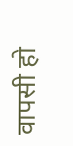वापसी हो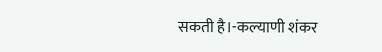सकती है।-कल्याणी शंकर